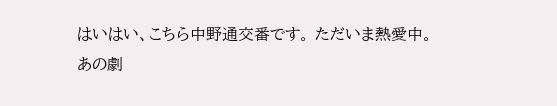はいはい、こちら中野通交番です。 ただいま熱愛中。
あの劇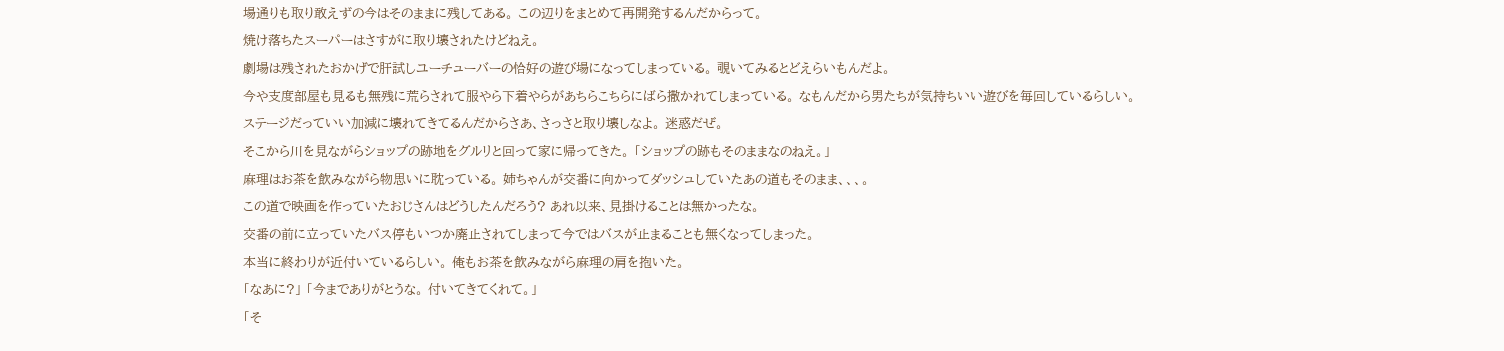場通りも取り敢えずの今はそのままに残してある。 この辺りをまとめて再開発するんだからって。
焼け落ちたスーパーはさすがに取り壊されたけどねえ。
劇場は残されたおかげで肝試しユーチューバーの恰好の遊び場になってしまっている。 覗いてみるとどえらいもんだよ。
今や支度部屋も見るも無残に荒らされて服やら下着やらがあちらこちらにばら撒かれてしまっている。 なもんだから男たちが気持ちいい遊びを毎回しているらしい。
ステージだっていい加減に壊れてきてるんだからさあ、さっさと取り壊しなよ。 迷惑だぜ。
そこから川を見ながらショップの跡地をグルリと回って家に帰ってきた。 「ショップの跡もそのままなのねえ。」
麻理はお茶を飲みながら物思いに耽っている。 姉ちゃんが交番に向かってダッシュしていたあの道もそのまま、、、。
この道で映画を作っていたおじさんはどうしたんだろう? あれ以来、見掛けることは無かったな。
交番の前に立っていたバス停もいつか廃止されてしまって今ではバスが止まることも無くなってしまった。
本当に終わりが近付いているらしい。 俺もお茶を飲みながら麻理の肩を抱いた。
「なあに?」 「今までありがとうな。 付いてきてくれて。」
「そ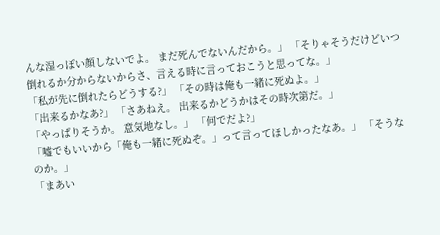んな湿っぽい顔しないでよ。 まだ死んでないんだから。」 「そりゃそうだけどいつ倒れるか分からないからさ、言える時に言っておこうと思ってな。」
「私が先に倒れたらどうする?」 「その時は俺も一緒に死ぬよ。」
「出来るかなあ?」 「さあねえ。 出来るかどうかはその時次第だ。」
「やっぱりそうか。 意気地なし。」 「何でだよ?」
「嘘でもいいから「俺も一緒に死ぬぞ。」って言ってほしかったなあ。」 「そうなのか。」
「まあい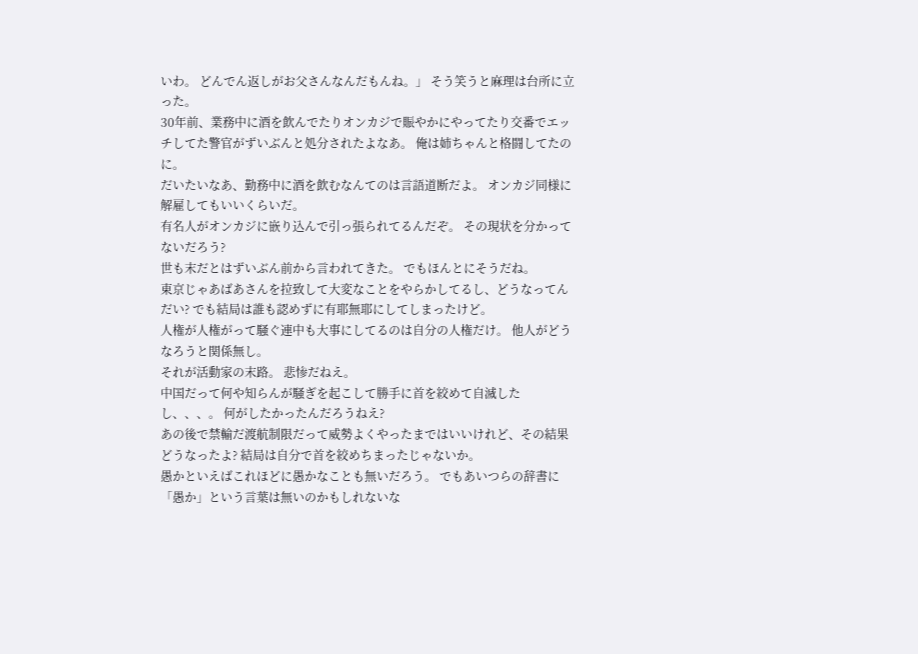いわ。 どんでん返しがお父さんなんだもんね。」 そう笑うと麻理は台所に立った。
30年前、業務中に酒を飲んでたりオンカジで賑やかにやってたり交番でエッチしてた警官がずいぶんと処分されたよなあ。 俺は姉ちゃんと格闘してたのに。
だいたいなあ、勤務中に酒を飲むなんてのは言語道断だよ。 オンカジ同様に解雇してもいいくらいだ。
有名人がオンカジに嵌り込んで引っ張られてるんだぞ。 その現状を分かってないだろう?
世も末だとはずいぶん前から言われてきた。 でもほんとにそうだね。
東京じゃあばあさんを拉致して大変なことをやらかしてるし、どうなってんだい? でも結局は誰も認めずに有耶無耶にしてしまったけど。
人権が人権がって騒ぐ連中も大事にしてるのは自分の人権だけ。 他人がどうなろうと関係無し。
それが活動家の末路。 悲惨だねえ。
中国だって何や知らんが騒ぎを起こして勝手に首を絞めて自滅したし、、、。 何がしたかったんだろうねえ?
あの後で禁輸だ渡航制限だって威勢よくやったまではいいけれど、その結果どうなったよ? 結局は自分で首を絞めちまったじゃないか。
愚かといえばこれほどに愚かなことも無いだろう。 でもあいつらの辞書に「愚か」という言葉は無いのかもしれないな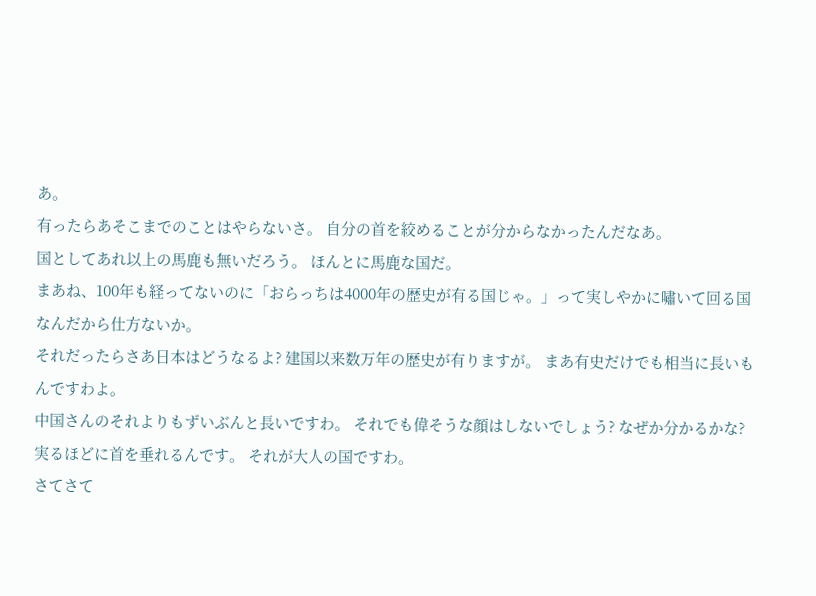あ。
有ったらあそこまでのことはやらないさ。 自分の首を絞めることが分からなかったんだなあ。
国としてあれ以上の馬鹿も無いだろう。 ほんとに馬鹿な国だ。
まあね、100年も経ってないのに「おらっちは4000年の歴史が有る国じゃ。」って実しやかに嘯いて回る国なんだから仕方ないか。
それだったらさあ日本はどうなるよ? 建国以来数万年の歴史が有りますが。 まあ有史だけでも相当に長いもんですわよ。
中国さんのそれよりもずいぶんと長いですわ。 それでも偉そうな顔はしないでしょう? なぜか分かるかな?
実るほどに首を垂れるんです。 それが大人の国ですわ。
さてさて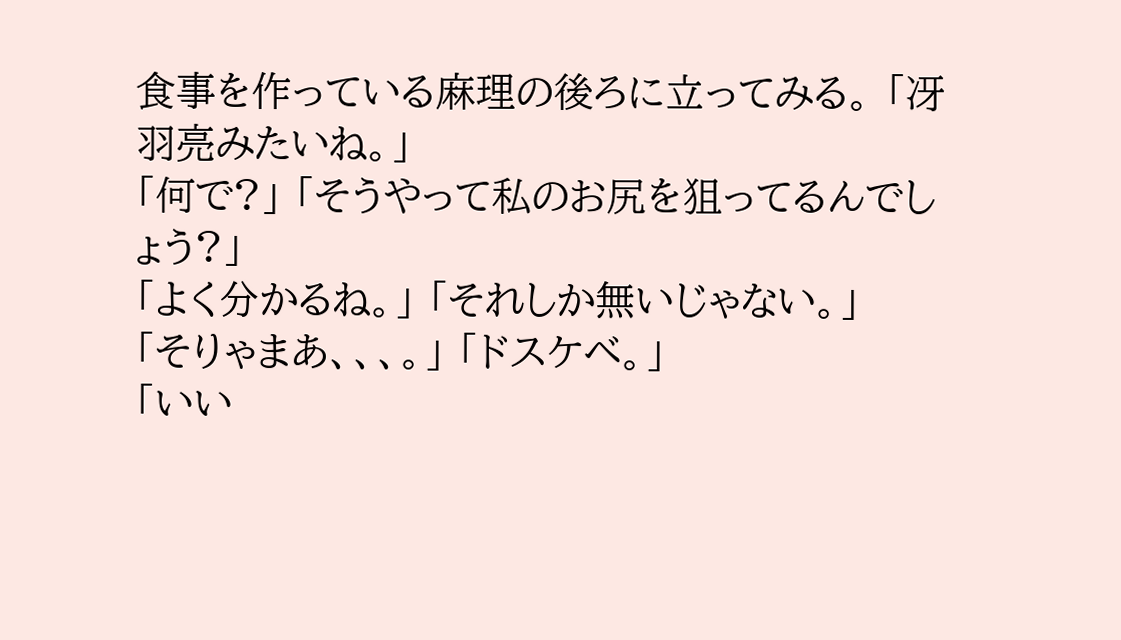食事を作っている麻理の後ろに立ってみる。 「冴羽亮みたいね。」
「何で?」 「そうやって私のお尻を狙ってるんでしょう?」
「よく分かるね。」 「それしか無いじゃない。」
「そりゃまあ、、、。」 「ドスケベ。」
「いい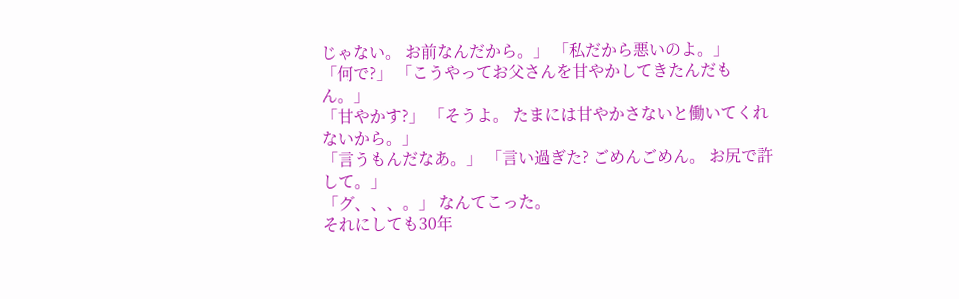じゃない。 お前なんだから。」 「私だから悪いのよ。」
「何で?」 「こうやってお父さんを甘やかしてきたんだもん。」
「甘やかす?」 「そうよ。 たまには甘やかさないと働いてくれないから。」
「言うもんだなあ。」 「言い過ぎた? ごめんごめん。 お尻で許して。」
「グ、、、。」 なんてこった。
それにしても30年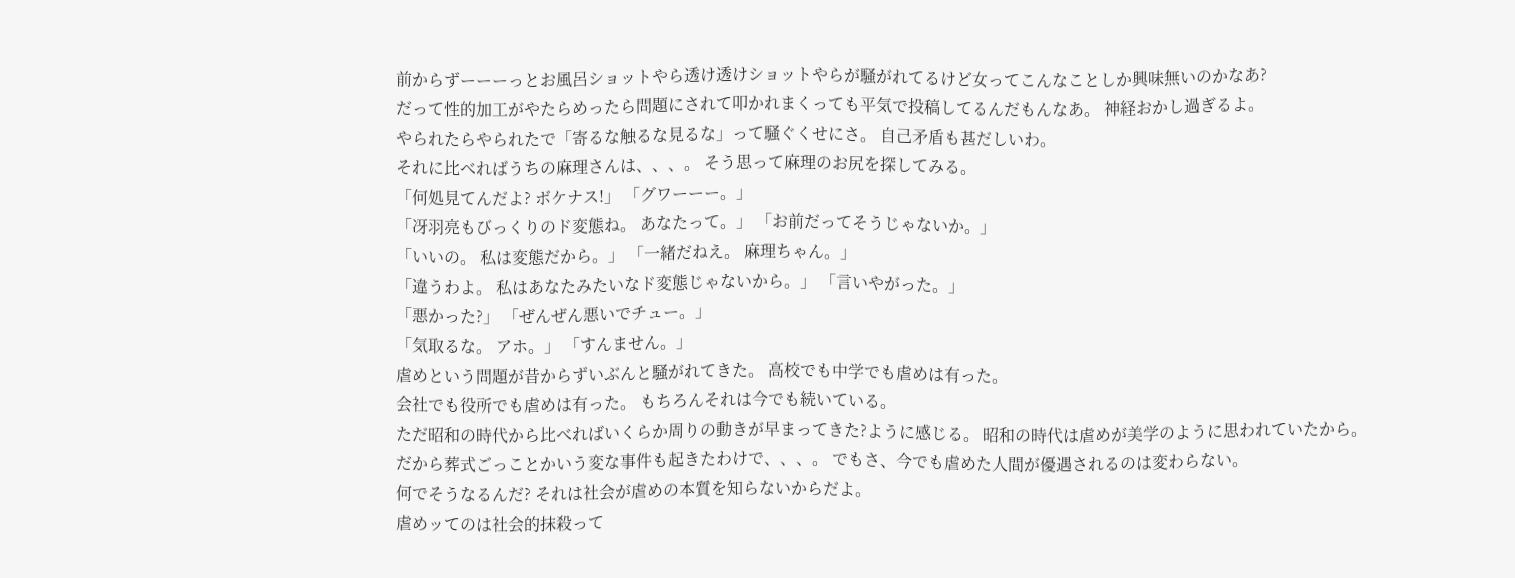前からずーーーっとお風呂ショットやら透け透けショットやらが騒がれてるけど女ってこんなことしか興味無いのかなあ?
だって性的加工がやたらめったら問題にされて叩かれまくっても平気で投稿してるんだもんなあ。 神経おかし過ぎるよ。
やられたらやられたで「寄るな触るな見るな」って騒ぐくせにさ。 自己矛盾も甚だしいわ。
それに比べればうちの麻理さんは、、、。 そう思って麻理のお尻を探してみる。
「何処見てんだよ? ボケナス!」 「グワーーー。」
「冴羽亮もびっくりのド変態ね。 あなたって。」 「お前だってそうじゃないか。」
「いいの。 私は変態だから。」 「一緒だねえ。 麻理ちゃん。」
「違うわよ。 私はあなたみたいなド変態じゃないから。」 「言いやがった。」
「悪かった?」 「ぜんぜん悪いでチュー。」
「気取るな。 アホ。」 「すんません。」
虐めという問題が昔からずいぶんと騒がれてきた。 高校でも中学でも虐めは有った。
会社でも役所でも虐めは有った。 もちろんそれは今でも続いている。
ただ昭和の時代から比べればいくらか周りの動きが早まってきた?ように感じる。 昭和の時代は虐めが美学のように思われていたから。
だから葬式ごっことかいう変な事件も起きたわけで、、、。 でもさ、今でも虐めた人間が優遇されるのは変わらない。
何でそうなるんだ? それは社会が虐めの本質を知らないからだよ。
虐めッてのは社会的抹殺って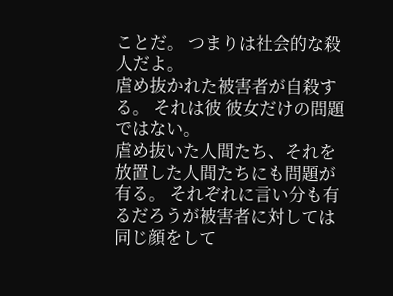ことだ。 つまりは社会的な殺人だよ。
虐め抜かれた被害者が自殺する。 それは彼 彼女だけの問題ではない。
虐め抜いた人間たち、それを放置した人間たちにも問題が有る。 それぞれに言い分も有るだろうが被害者に対しては同じ顔をして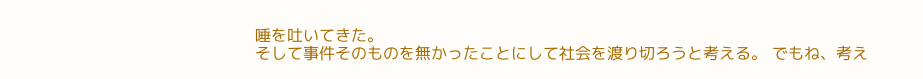唾を吐いてきた。
そして事件そのものを無かったことにして社会を渡り切ろうと考える。 でもね、考え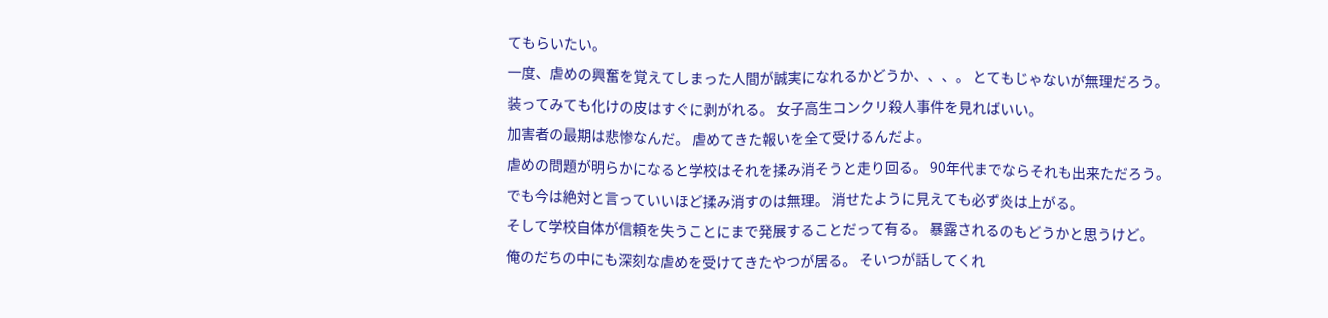てもらいたい。
一度、虐めの興奮を覚えてしまった人間が誠実になれるかどうか、、、。 とてもじゃないが無理だろう。
装ってみても化けの皮はすぐに剥がれる。 女子高生コンクリ殺人事件を見ればいい。
加害者の最期は悲惨なんだ。 虐めてきた報いを全て受けるんだよ。
虐めの問題が明らかになると学校はそれを揉み消そうと走り回る。 90年代までならそれも出来ただろう。
でも今は絶対と言っていいほど揉み消すのは無理。 消せたように見えても必ず炎は上がる。
そして学校自体が信頼を失うことにまで発展することだって有る。 暴露されるのもどうかと思うけど。
俺のだちの中にも深刻な虐めを受けてきたやつが居る。 そいつが話してくれ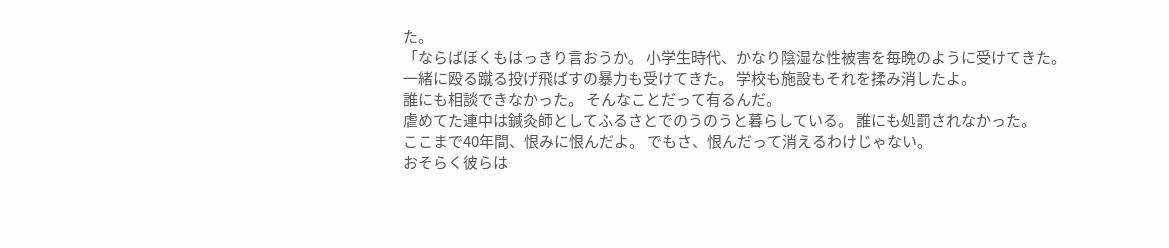た。
「ならばぼくもはっきり言おうか。 小学生時代、かなり陰湿な性被害を毎晩のように受けてきた。
一緒に殴る蹴る投げ飛ばすの暴力も受けてきた。 学校も施設もそれを揉み消したよ。
誰にも相談できなかった。 そんなことだって有るんだ。
虐めてた連中は鍼灸師としてふるさとでのうのうと暮らしている。 誰にも処罰されなかった。
ここまで40年間、恨みに恨んだよ。 でもさ、恨んだって消えるわけじゃない。
おそらく彼らは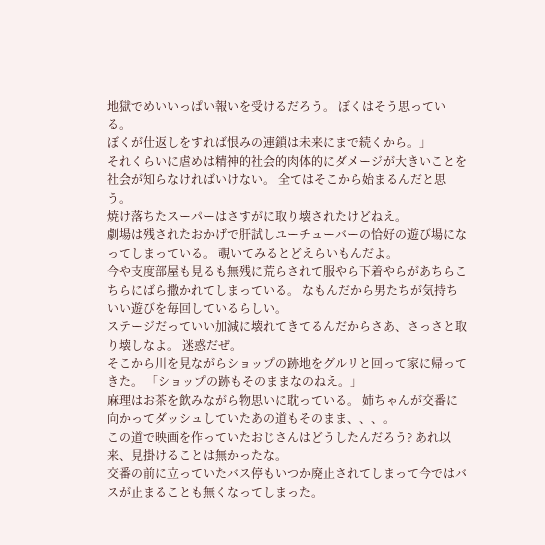地獄でめいいっぱい報いを受けるだろう。 ぼくはそう思っている。
ぼくが仕返しをすれば恨みの連鎖は未来にまで続くから。」
それくらいに虐めは精神的社会的肉体的にダメージが大きいことを社会が知らなければいけない。 全てはそこから始まるんだと思う。
焼け落ちたスーパーはさすがに取り壊されたけどねえ。
劇場は残されたおかげで肝試しユーチューバーの恰好の遊び場になってしまっている。 覗いてみるとどえらいもんだよ。
今や支度部屋も見るも無残に荒らされて服やら下着やらがあちらこちらにばら撒かれてしまっている。 なもんだから男たちが気持ちいい遊びを毎回しているらしい。
ステージだっていい加減に壊れてきてるんだからさあ、さっさと取り壊しなよ。 迷惑だぜ。
そこから川を見ながらショップの跡地をグルリと回って家に帰ってきた。 「ショップの跡もそのままなのねえ。」
麻理はお茶を飲みながら物思いに耽っている。 姉ちゃんが交番に向かってダッシュしていたあの道もそのまま、、、。
この道で映画を作っていたおじさんはどうしたんだろう? あれ以来、見掛けることは無かったな。
交番の前に立っていたバス停もいつか廃止されてしまって今ではバスが止まることも無くなってしまった。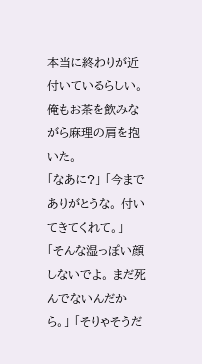本当に終わりが近付いているらしい。 俺もお茶を飲みながら麻理の肩を抱いた。
「なあに?」 「今までありがとうな。 付いてきてくれて。」
「そんな湿っぽい顔しないでよ。 まだ死んでないんだから。」 「そりゃそうだ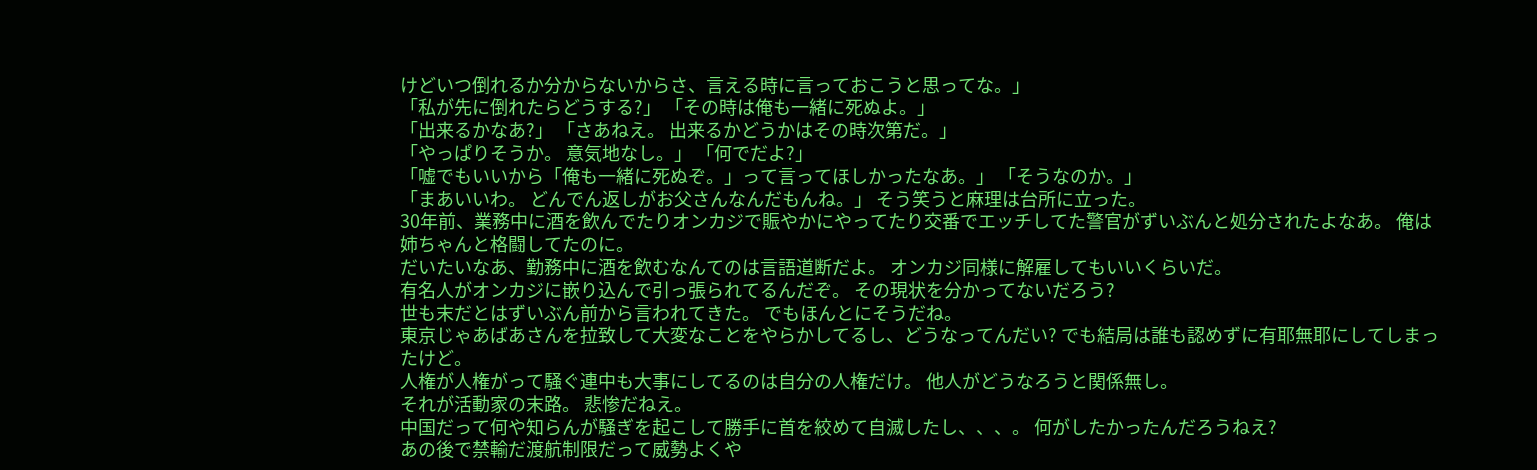けどいつ倒れるか分からないからさ、言える時に言っておこうと思ってな。」
「私が先に倒れたらどうする?」 「その時は俺も一緒に死ぬよ。」
「出来るかなあ?」 「さあねえ。 出来るかどうかはその時次第だ。」
「やっぱりそうか。 意気地なし。」 「何でだよ?」
「嘘でもいいから「俺も一緒に死ぬぞ。」って言ってほしかったなあ。」 「そうなのか。」
「まあいいわ。 どんでん返しがお父さんなんだもんね。」 そう笑うと麻理は台所に立った。
30年前、業務中に酒を飲んでたりオンカジで賑やかにやってたり交番でエッチしてた警官がずいぶんと処分されたよなあ。 俺は姉ちゃんと格闘してたのに。
だいたいなあ、勤務中に酒を飲むなんてのは言語道断だよ。 オンカジ同様に解雇してもいいくらいだ。
有名人がオンカジに嵌り込んで引っ張られてるんだぞ。 その現状を分かってないだろう?
世も末だとはずいぶん前から言われてきた。 でもほんとにそうだね。
東京じゃあばあさんを拉致して大変なことをやらかしてるし、どうなってんだい? でも結局は誰も認めずに有耶無耶にしてしまったけど。
人権が人権がって騒ぐ連中も大事にしてるのは自分の人権だけ。 他人がどうなろうと関係無し。
それが活動家の末路。 悲惨だねえ。
中国だって何や知らんが騒ぎを起こして勝手に首を絞めて自滅したし、、、。 何がしたかったんだろうねえ?
あの後で禁輸だ渡航制限だって威勢よくや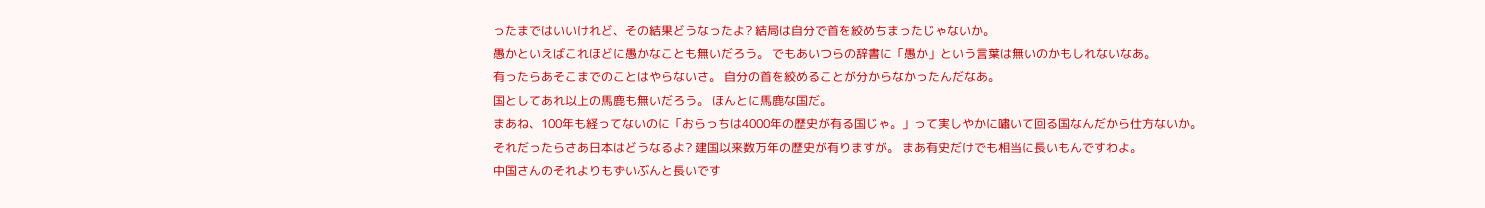ったまではいいけれど、その結果どうなったよ? 結局は自分で首を絞めちまったじゃないか。
愚かといえばこれほどに愚かなことも無いだろう。 でもあいつらの辞書に「愚か」という言葉は無いのかもしれないなあ。
有ったらあそこまでのことはやらないさ。 自分の首を絞めることが分からなかったんだなあ。
国としてあれ以上の馬鹿も無いだろう。 ほんとに馬鹿な国だ。
まあね、100年も経ってないのに「おらっちは4000年の歴史が有る国じゃ。」って実しやかに嘯いて回る国なんだから仕方ないか。
それだったらさあ日本はどうなるよ? 建国以来数万年の歴史が有りますが。 まあ有史だけでも相当に長いもんですわよ。
中国さんのそれよりもずいぶんと長いです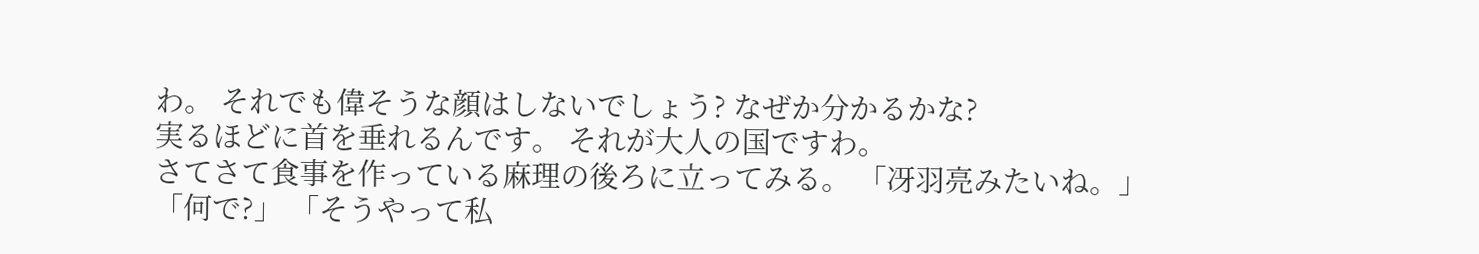わ。 それでも偉そうな顔はしないでしょう? なぜか分かるかな?
実るほどに首を垂れるんです。 それが大人の国ですわ。
さてさて食事を作っている麻理の後ろに立ってみる。 「冴羽亮みたいね。」
「何で?」 「そうやって私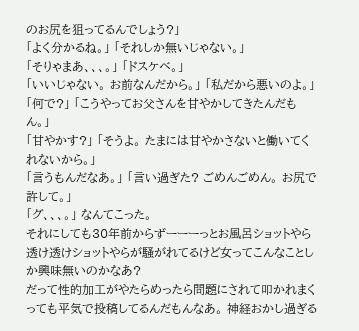のお尻を狙ってるんでしょう?」
「よく分かるね。」 「それしか無いじゃない。」
「そりゃまあ、、、。」 「ドスケベ。」
「いいじゃない。 お前なんだから。」 「私だから悪いのよ。」
「何で?」 「こうやってお父さんを甘やかしてきたんだもん。」
「甘やかす?」 「そうよ。 たまには甘やかさないと働いてくれないから。」
「言うもんだなあ。」 「言い過ぎた? ごめんごめん。 お尻で許して。」
「グ、、、。」 なんてこった。
それにしても30年前からずーーーっとお風呂ショットやら透け透けショットやらが騒がれてるけど女ってこんなことしか興味無いのかなあ?
だって性的加工がやたらめったら問題にされて叩かれまくっても平気で投稿してるんだもんなあ。 神経おかし過ぎる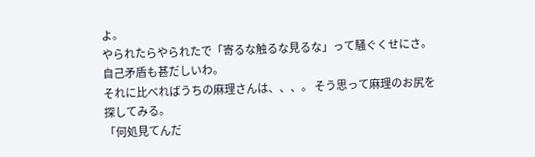よ。
やられたらやられたで「寄るな触るな見るな」って騒ぐくせにさ。 自己矛盾も甚だしいわ。
それに比べればうちの麻理さんは、、、。 そう思って麻理のお尻を探してみる。
「何処見てんだ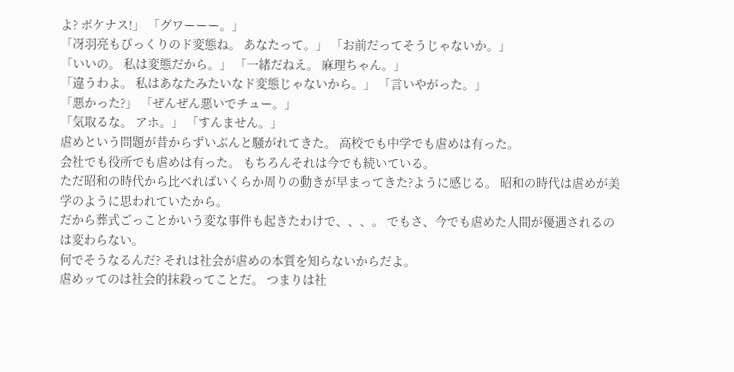よ? ボケナス!」 「グワーーー。」
「冴羽亮もびっくりのド変態ね。 あなたって。」 「お前だってそうじゃないか。」
「いいの。 私は変態だから。」 「一緒だねえ。 麻理ちゃん。」
「違うわよ。 私はあなたみたいなド変態じゃないから。」 「言いやがった。」
「悪かった?」 「ぜんぜん悪いでチュー。」
「気取るな。 アホ。」 「すんません。」
虐めという問題が昔からずいぶんと騒がれてきた。 高校でも中学でも虐めは有った。
会社でも役所でも虐めは有った。 もちろんそれは今でも続いている。
ただ昭和の時代から比べればいくらか周りの動きが早まってきた?ように感じる。 昭和の時代は虐めが美学のように思われていたから。
だから葬式ごっことかいう変な事件も起きたわけで、、、。 でもさ、今でも虐めた人間が優遇されるのは変わらない。
何でそうなるんだ? それは社会が虐めの本質を知らないからだよ。
虐めッてのは社会的抹殺ってことだ。 つまりは社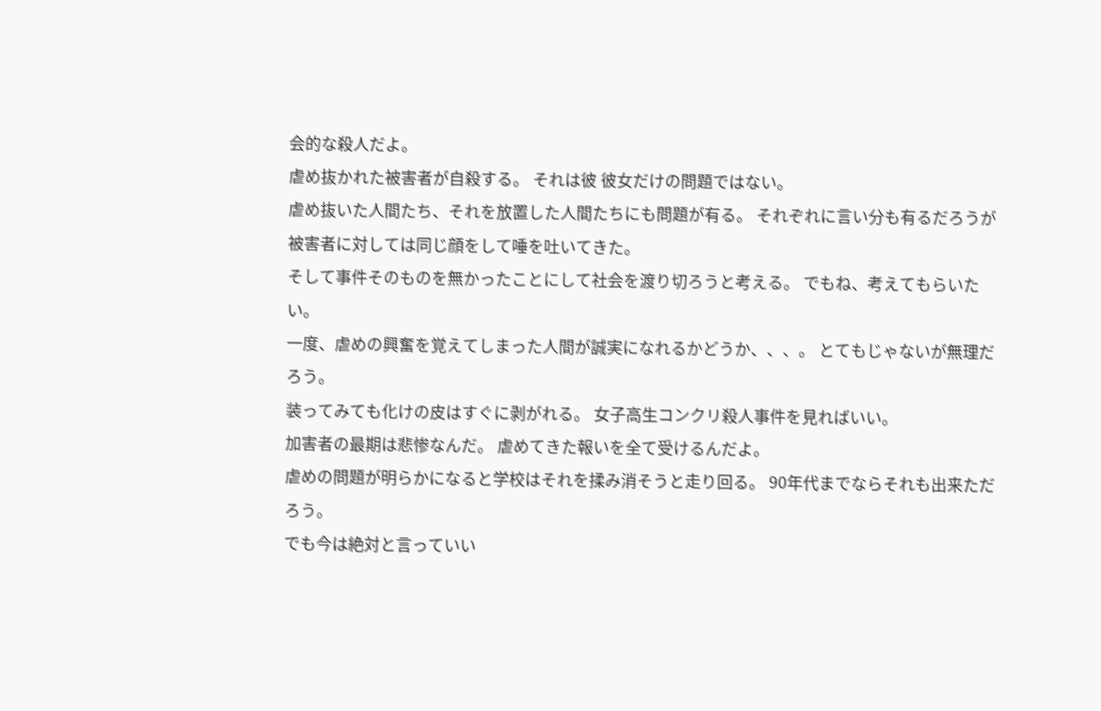会的な殺人だよ。
虐め抜かれた被害者が自殺する。 それは彼 彼女だけの問題ではない。
虐め抜いた人間たち、それを放置した人間たちにも問題が有る。 それぞれに言い分も有るだろうが被害者に対しては同じ顔をして唾を吐いてきた。
そして事件そのものを無かったことにして社会を渡り切ろうと考える。 でもね、考えてもらいたい。
一度、虐めの興奮を覚えてしまった人間が誠実になれるかどうか、、、。 とてもじゃないが無理だろう。
装ってみても化けの皮はすぐに剥がれる。 女子高生コンクリ殺人事件を見ればいい。
加害者の最期は悲惨なんだ。 虐めてきた報いを全て受けるんだよ。
虐めの問題が明らかになると学校はそれを揉み消そうと走り回る。 90年代までならそれも出来ただろう。
でも今は絶対と言っていい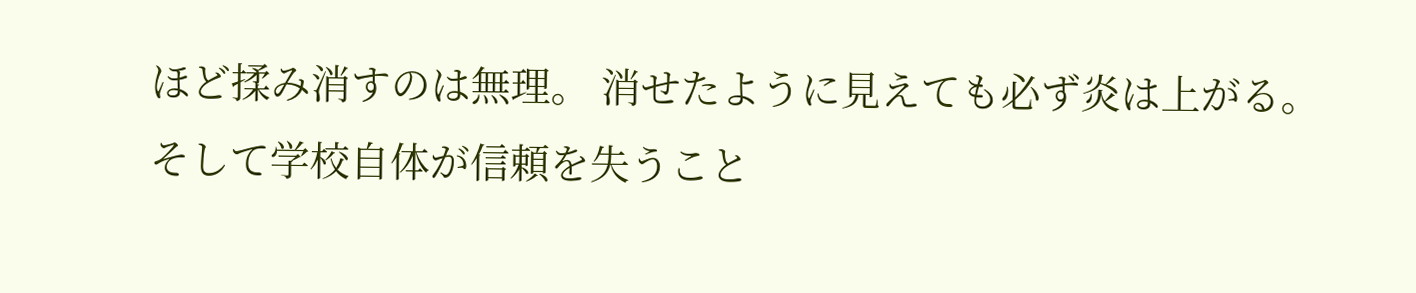ほど揉み消すのは無理。 消せたように見えても必ず炎は上がる。
そして学校自体が信頼を失うこと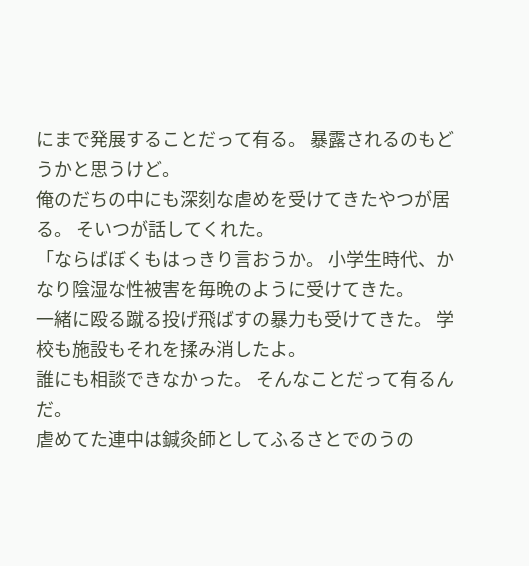にまで発展することだって有る。 暴露されるのもどうかと思うけど。
俺のだちの中にも深刻な虐めを受けてきたやつが居る。 そいつが話してくれた。
「ならばぼくもはっきり言おうか。 小学生時代、かなり陰湿な性被害を毎晩のように受けてきた。
一緒に殴る蹴る投げ飛ばすの暴力も受けてきた。 学校も施設もそれを揉み消したよ。
誰にも相談できなかった。 そんなことだって有るんだ。
虐めてた連中は鍼灸師としてふるさとでのうの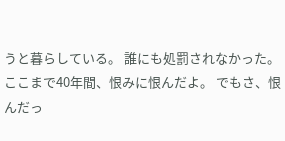うと暮らしている。 誰にも処罰されなかった。
ここまで40年間、恨みに恨んだよ。 でもさ、恨んだっ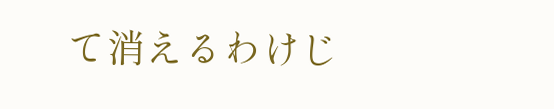て消えるわけじ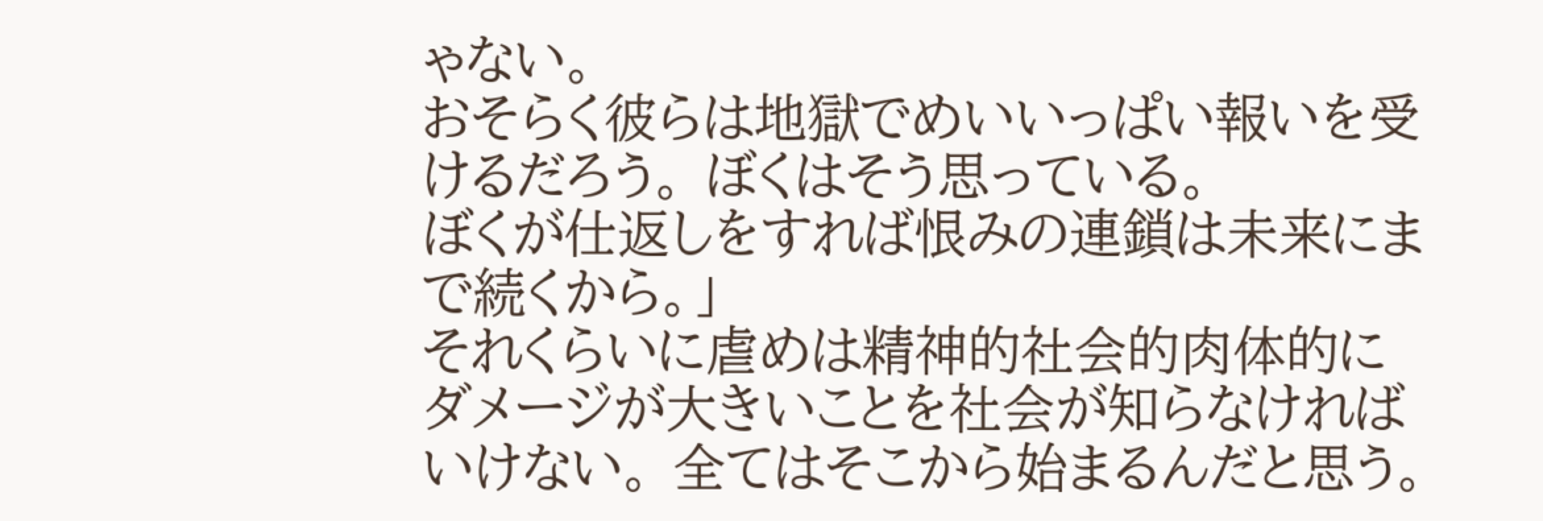ゃない。
おそらく彼らは地獄でめいいっぱい報いを受けるだろう。 ぼくはそう思っている。
ぼくが仕返しをすれば恨みの連鎖は未来にまで続くから。」
それくらいに虐めは精神的社会的肉体的にダメージが大きいことを社会が知らなければいけない。 全てはそこから始まるんだと思う。